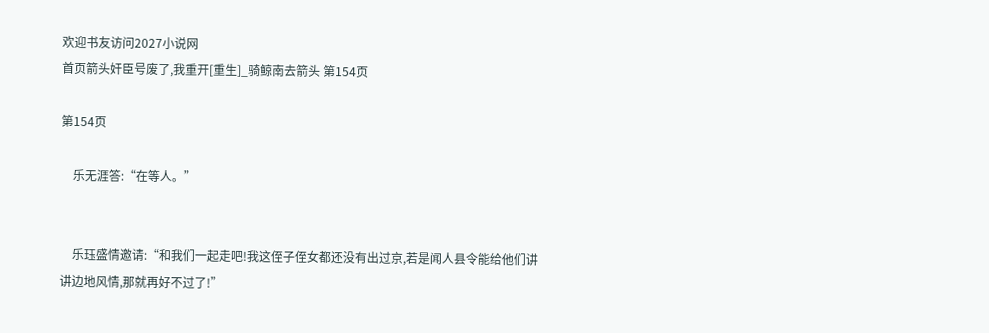欢迎书友访问2027小说网
首页箭头奸臣号废了,我重开[重生]_骑鲸南去箭头 第154页

第154页

    乐无涯答:“在等人。”


    乐珏盛情邀请:“和我们一起走吧!我这侄子侄女都还没有出过京,若是闻人县令能给他们讲讲边地风情,那就再好不过了!”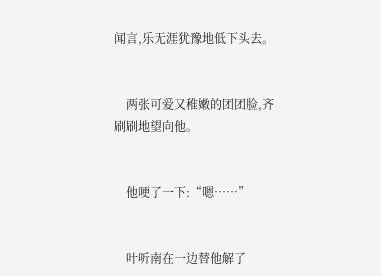闻言,乐无涯犹豫地低下头去。


    两张可爱又稚嫩的团团脸,齐刷刷地望向他。


    他哽了一下:“嗯……”


    叶听南在一边替他解了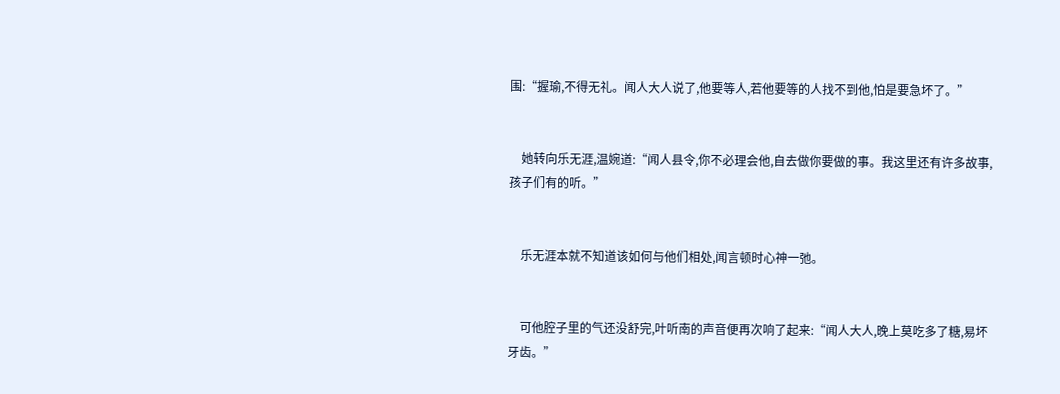围:“握瑜,不得无礼。闻人大人说了,他要等人,若他要等的人找不到他,怕是要急坏了。”


    她转向乐无涯,温婉道:“闻人县令,你不必理会他,自去做你要做的事。我这里还有许多故事,孩子们有的听。”


    乐无涯本就不知道该如何与他们相处,闻言顿时心神一弛。


    可他腔子里的气还没舒完,叶听南的声音便再次响了起来:“闻人大人,晚上莫吃多了糖,易坏牙齿。”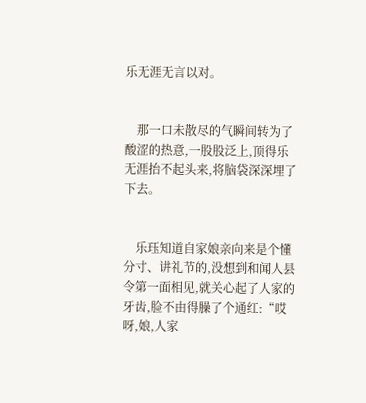乐无涯无言以对。


    那一口未散尽的气瞬间转为了酸涩的热意,一股股泛上,顶得乐无涯抬不起头来,将脑袋深深埋了下去。


    乐珏知道自家娘亲向来是个懂分寸、讲礼节的,没想到和闻人县令第一面相见,就关心起了人家的牙齿,脸不由得臊了个通红:“哎呀,娘,人家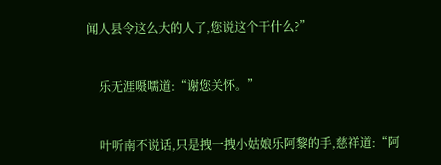闻人县令这么大的人了,您说这个干什么?”


    乐无涯嗫嚅道:“谢您关怀。”


    叶听南不说话,只是拽一拽小姑娘乐阿黎的手,慈祥道:“阿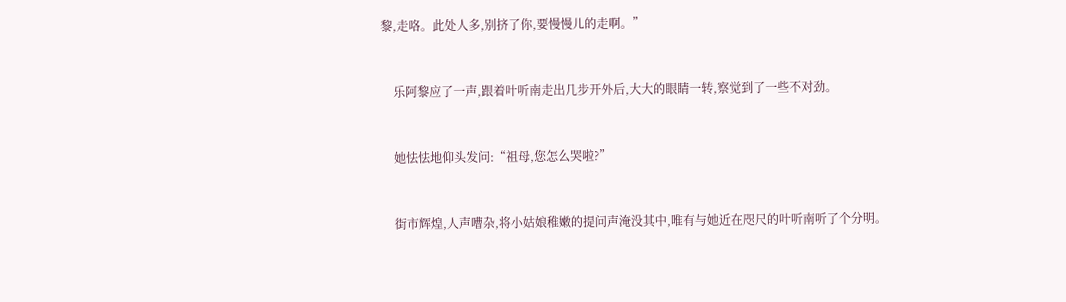黎,走咯。此处人多,别挤了你,要慢慢儿的走啊。”


    乐阿黎应了一声,跟着叶听南走出几步开外后,大大的眼睛一转,察觉到了一些不对劲。


    她怯怯地仰头发问:“祖母,您怎么哭啦?”


    街市辉煌,人声嘈杂,将小姑娘稚嫩的提问声淹没其中,唯有与她近在咫尺的叶听南听了个分明。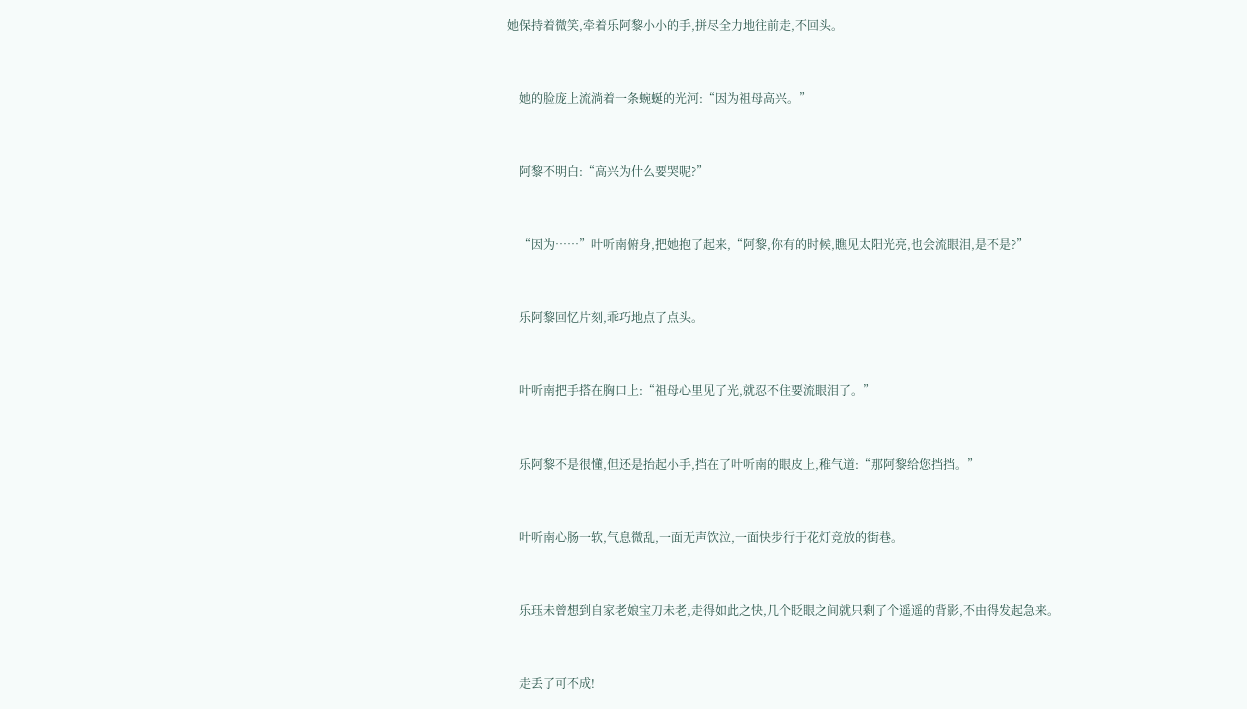她保持着微笑,牵着乐阿黎小小的手,拼尽全力地往前走,不回头。


    她的脸庞上流淌着一条蜿蜒的光河:“因为祖母高兴。”


    阿黎不明白:“高兴为什么要哭呢?”


    “因为……”叶听南俯身,把她抱了起来,“阿黎,你有的时候,瞧见太阳光亮,也会流眼泪,是不是?”


    乐阿黎回忆片刻,乖巧地点了点头。


    叶听南把手搭在胸口上:“祖母心里见了光,就忍不住要流眼泪了。”


    乐阿黎不是很懂,但还是抬起小手,挡在了叶听南的眼皮上,稚气道:“那阿黎给您挡挡。”


    叶听南心肠一软,气息微乱,一面无声饮泣,一面快步行于花灯竞放的街巷。


    乐珏未曾想到自家老娘宝刀未老,走得如此之快,几个眨眼之间就只剩了个遥遥的背影,不由得发起急来。


    走丢了可不成!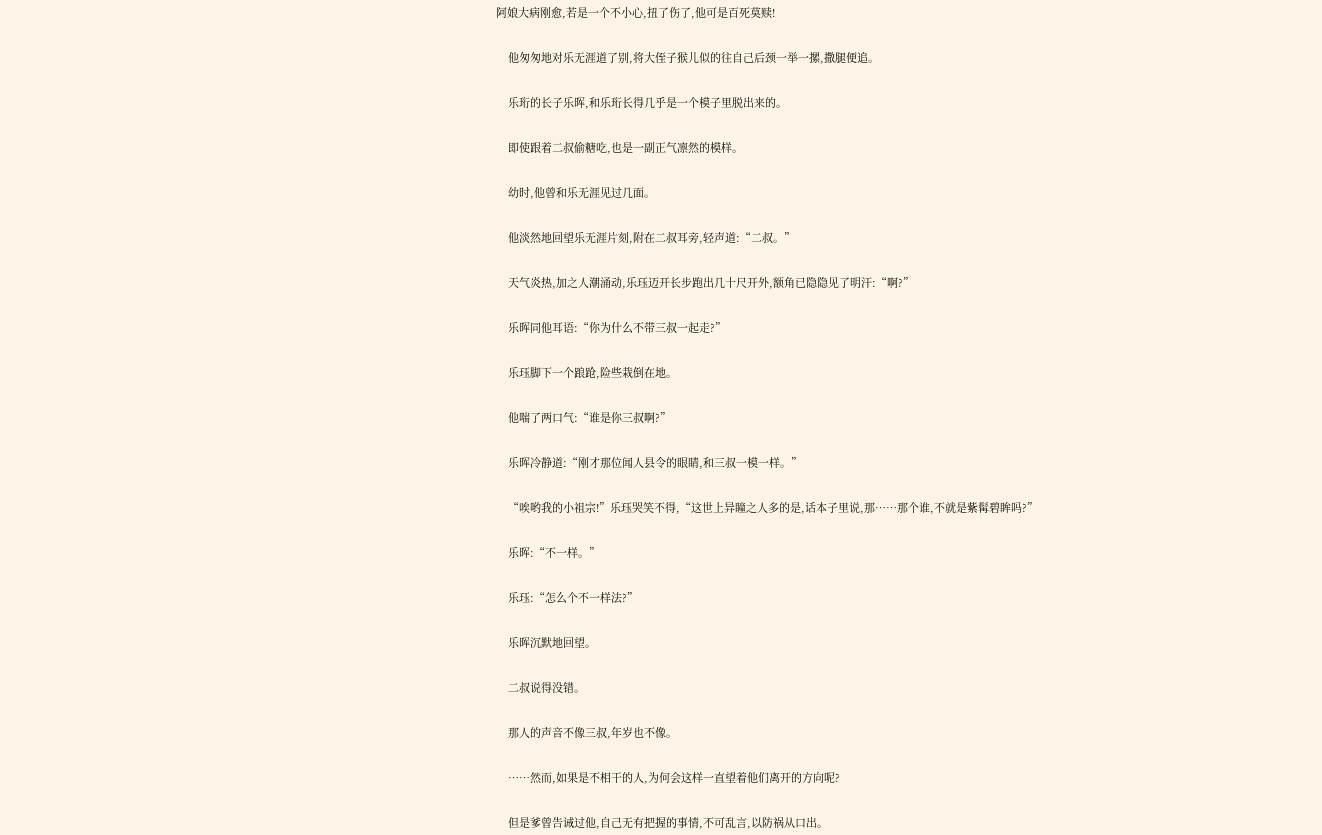阿娘大病刚愈,若是一个不小心,扭了伤了,他可是百死莫赎!


    他匆匆地对乐无涯道了别,将大侄子猴儿似的往自己后颈一举一摞,撒腿便追。


    乐珩的长子乐晖,和乐珩长得几乎是一个模子里脱出来的。


    即使跟着二叔偷糖吃,也是一副正气凛然的模样。


    幼时,他曾和乐无涯见过几面。


    他淡然地回望乐无涯片刻,附在二叔耳旁,轻声道:“二叔。”


    天气炎热,加之人潮涌动,乐珏迈开长步跑出几十尺开外,额角已隐隐见了明汗:“啊?”


    乐晖同他耳语:“你为什么不带三叔一起走?”


    乐珏脚下一个踉跄,险些栽倒在地。


    他喘了两口气:“谁是你三叔啊?”


    乐晖冷静道:“刚才那位闻人县令的眼睛,和三叔一模一样。”


    “唉哟我的小祖宗!”乐珏哭笑不得,“这世上异瞳之人多的是,话本子里说,那……那个谁,不就是紫髯碧眸吗?”


    乐晖:“不一样。”


    乐珏:“怎么个不一样法?”


    乐晖沉默地回望。


    二叔说得没错。


    那人的声音不像三叔,年岁也不像。


    ……然而,如果是不相干的人,为何会这样一直望着他们离开的方向呢?


    但是爹曾告诫过他,自己无有把握的事情,不可乱言,以防祸从口出。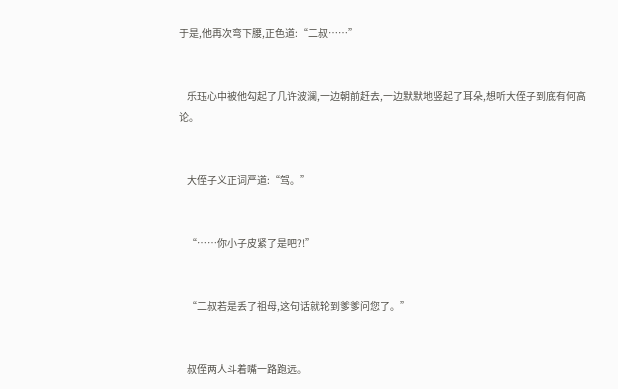于是,他再次弯下腰,正色道:“二叔……”


    乐珏心中被他勾起了几许波澜,一边朝前赶去,一边默默地竖起了耳朵,想听大侄子到底有何高论。


    大侄子义正词严道:“驾。”


    “……你小子皮紧了是吧?!”


    “二叔若是丢了祖母,这句话就轮到爹爹问您了。”


    叔侄两人斗着嘴一路跑远。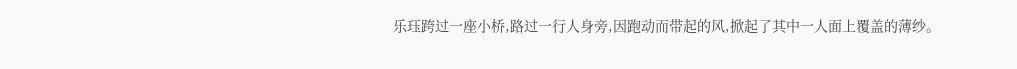乐珏跨过一座小桥,路过一行人身旁,因跑动而带起的风,掀起了其中一人面上覆盖的薄纱。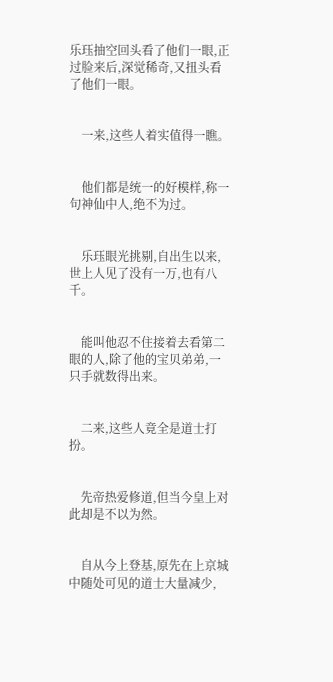乐珏抽空回头看了他们一眼,正过脸来后,深觉稀奇,又扭头看了他们一眼。


    一来,这些人着实值得一瞧。


    他们都是统一的好模样,称一句神仙中人,绝不为过。


    乐珏眼光挑剔,自出生以来,世上人见了没有一万,也有八千。


    能叫他忍不住接着去看第二眼的人,除了他的宝贝弟弟,一只手就数得出来。


    二来,这些人竟全是道士打扮。


    先帝热爱修道,但当今皇上对此却是不以为然。


    自从今上登基,原先在上京城中随处可见的道士大量减少,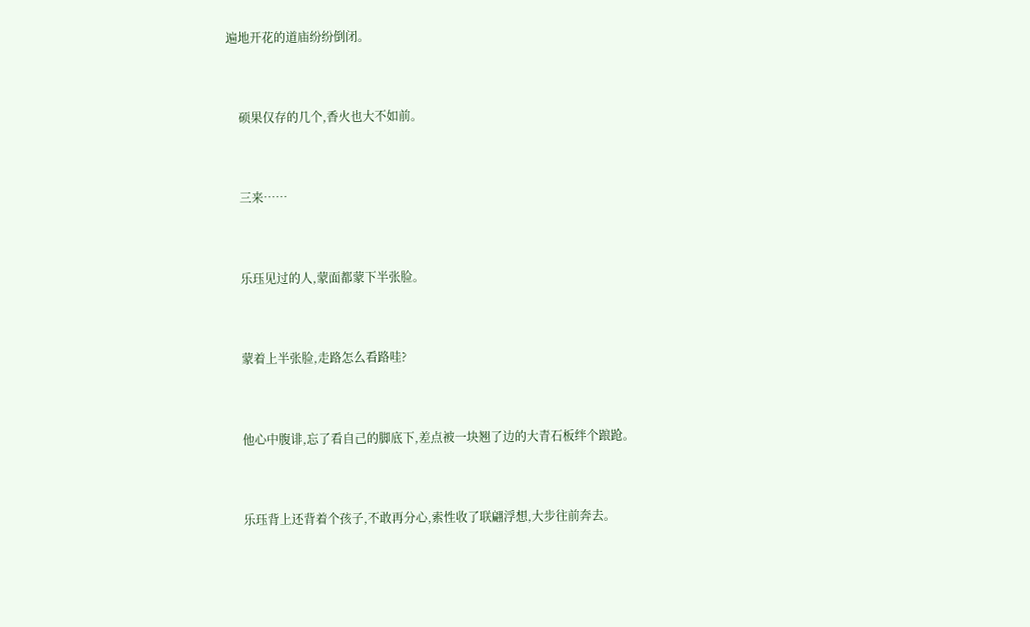遍地开花的道庙纷纷倒闭。


    硕果仅存的几个,香火也大不如前。


    三来……


    乐珏见过的人,蒙面都蒙下半张脸。


    蒙着上半张脸,走路怎么看路哇?


    他心中腹诽,忘了看自己的脚底下,差点被一块翘了边的大青石板绊个踉跄。


    乐珏背上还背着个孩子,不敢再分心,索性收了联翩浮想,大步往前奔去。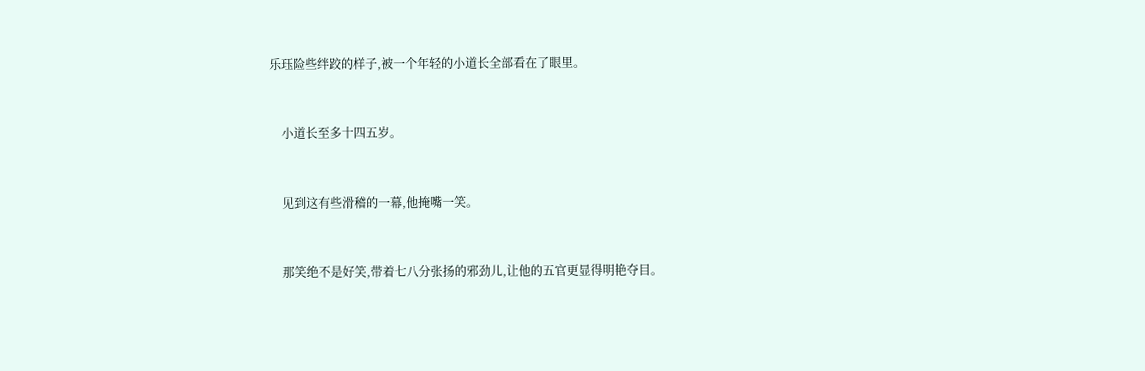乐珏险些绊跤的样子,被一个年轻的小道长全部看在了眼里。


    小道长至多十四五岁。


    见到这有些滑稽的一幕,他掩嘴一笑。


    那笑绝不是好笑,带着七八分张扬的邪劲儿,让他的五官更显得明艳夺目。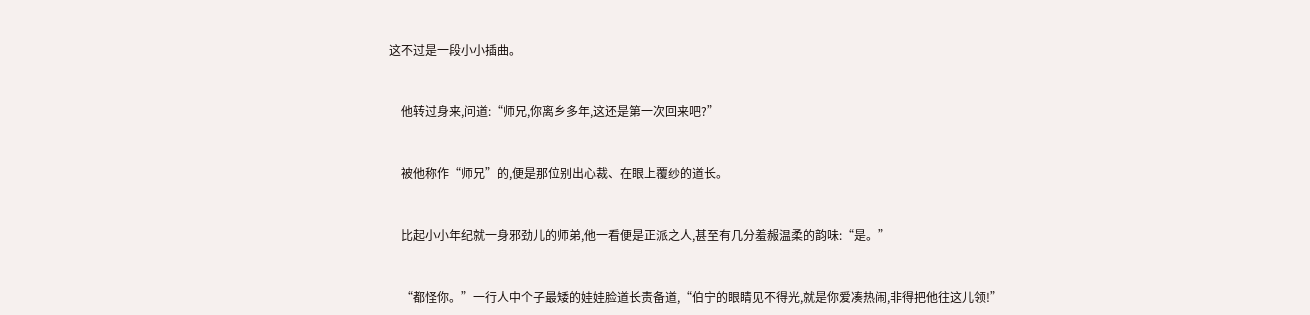这不过是一段小小插曲。


    他转过身来,问道:“师兄,你离乡多年,这还是第一次回来吧?”


    被他称作“师兄”的,便是那位别出心裁、在眼上覆纱的道长。


    比起小小年纪就一身邪劲儿的师弟,他一看便是正派之人,甚至有几分羞赧温柔的韵味:“是。”


    “都怪你。”一行人中个子最矮的娃娃脸道长责备道,“伯宁的眼睛见不得光,就是你爱凑热闹,非得把他往这儿领!”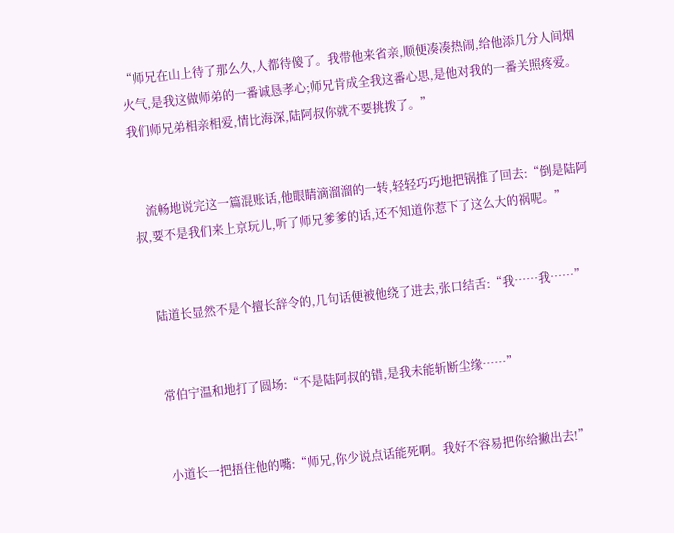“师兄在山上待了那么久,人都待傻了。我带他来省亲,顺便凑凑热闹,给他添几分人间烟火气,是我这做师弟的一番诚恳孝心;师兄肯成全我这番心思,是他对我的一番关照疼爱。我们师兄弟相亲相爱,情比海深,陆阿叔你就不要挑拨了。”


    流畅地说完这一篇混账话,他眼睛滴溜溜的一转,轻轻巧巧地把锅推了回去:“倒是陆阿叔,要不是我们来上京玩儿,听了师兄爹爹的话,还不知道你惹下了这么大的祸呢。”


    陆道长显然不是个擅长辞令的,几句话便被他绕了进去,张口结舌:“我……我……”


    常伯宁温和地打了圆场:“不是陆阿叔的错,是我未能斩断尘缘……”


    小道长一把捂住他的嘴:“师兄,你少说点话能死啊。我好不容易把你给撇出去!”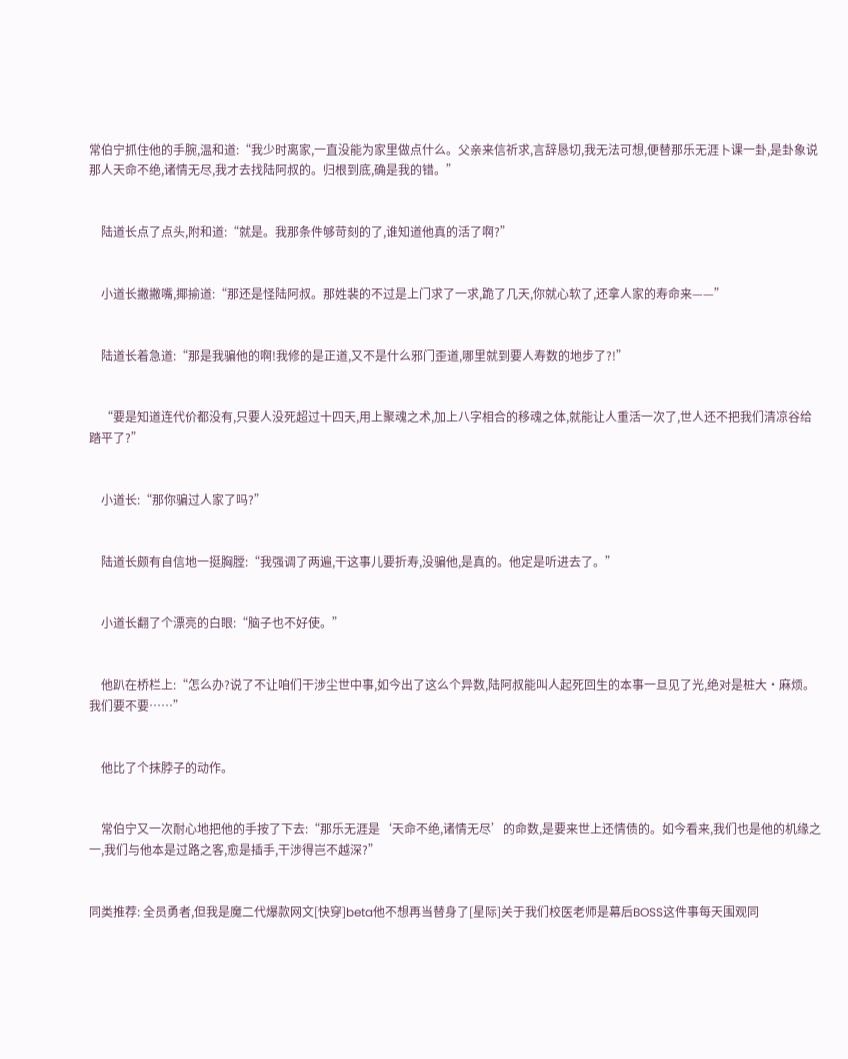常伯宁抓住他的手腕,温和道:“我少时离家,一直没能为家里做点什么。父亲来信祈求,言辞恳切,我无法可想,便替那乐无涯卜课一卦,是卦象说那人天命不绝,诸情无尽,我才去找陆阿叔的。归根到底,确是我的错。”


    陆道长点了点头,附和道:“就是。我那条件够苛刻的了,谁知道他真的活了啊?”


    小道长撇撇嘴,揶揄道:“那还是怪陆阿叔。那姓裴的不过是上门求了一求,跪了几天,你就心软了,还拿人家的寿命来——”


    陆道长着急道:“那是我骗他的啊!我修的是正道,又不是什么邪门歪道,哪里就到要人寿数的地步了?!”


    “要是知道连代价都没有,只要人没死超过十四天,用上聚魂之术,加上八字相合的移魂之体,就能让人重活一次了,世人还不把我们清凉谷给踏平了?”


    小道长:“那你骗过人家了吗?”


    陆道长颇有自信地一挺胸膛:“我强调了两遍,干这事儿要折寿,没骗他,是真的。他定是听进去了。”


    小道长翻了个漂亮的白眼:“脑子也不好使。”


    他趴在桥栏上:“怎么办?说了不让咱们干涉尘世中事,如今出了这么个异数,陆阿叔能叫人起死回生的本事一旦见了光,绝对是桩大·麻烦。我们要不要……”


    他比了个抹脖子的动作。


    常伯宁又一次耐心地把他的手按了下去:“那乐无涯是‘天命不绝,诸情无尽’的命数,是要来世上还情债的。如今看来,我们也是他的机缘之一,我们与他本是过路之客,愈是插手,干涉得岂不越深?”


同类推荐: 全员勇者,但我是魔二代爆款网文[快穿]beta他不想再当替身了[星际]关于我们校医老师是幕后BOSS这件事每天围观同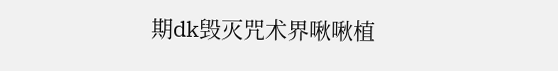期dk毁灭咒术界啾啾植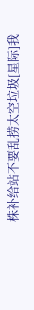株补给站不要乱捞太空垃圾[星际]我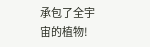承包了全宇宙的植物!